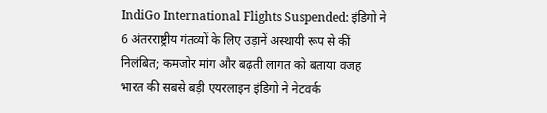IndiGo International Flights Suspended: इंडिगो ने 6 अंतरराष्ट्रीय गंतव्यों के लिए उड़ानें अस्थायी रूप से कीं निलंबित; कमजोर मांग और बढ़ती लागत को बताया वजह
भारत की सबसे बड़ी एयरलाइन इंडिगो ने नेटवर्क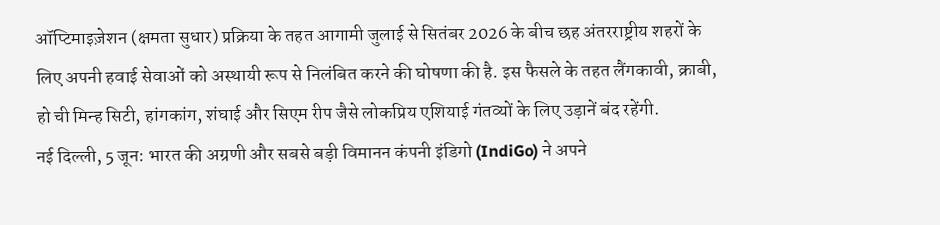ऑप्टिमाइज़ेशन (क्षमता सुधार) प्रक्रिया के तहत आगामी जुलाई से सितंबर 2026 के बीच छह अंतरराष्ट्रीय शहरों के लिए अपनी हवाई सेवाओं को अस्थायी रूप से निलंबित करने की घोषणा की है. इस फैसले के तहत लैंगकावी, क्राबी, हो ची मिन्ह सिटी, हांगकांग, शंघाई और सिएम रीप जैसे लोकप्रिय एशियाई गंतव्यों के लिए उड़ानें बंद रहेंगी.
नई दिल्ली, 5 जून: भारत की अग्रणी और सबसे बड़ी विमानन कंपनी इंडिगो (IndiGo) ने अपने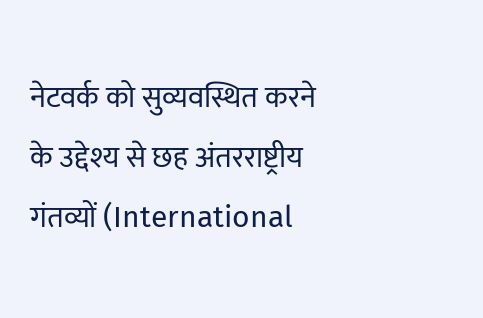नेटवर्क को सुव्यवस्थित करने के उद्देश्य से छह अंतरराष्ट्रीय गंतव्यों (International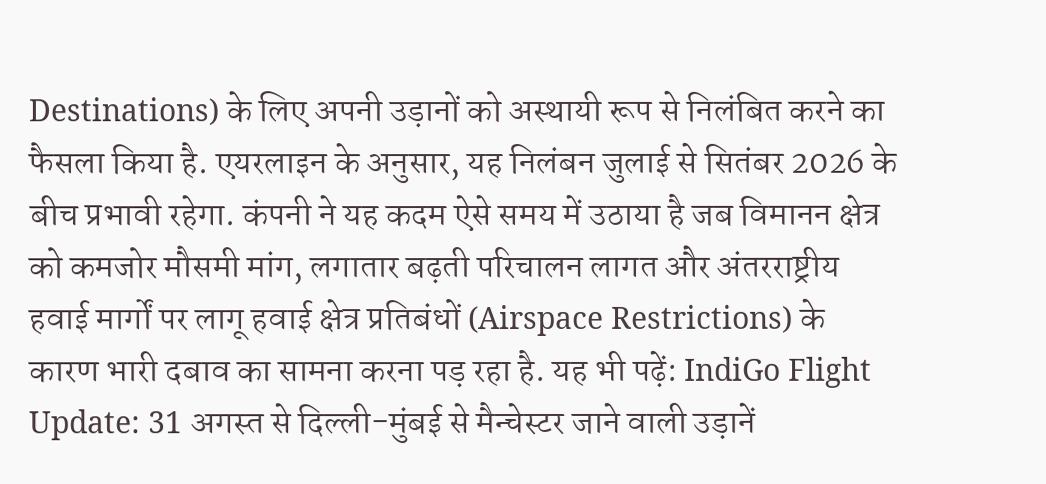Destinations) के लिए अपनी उड़ानों को अस्थायी रूप से निलंबित करने का फैसला किया है. एयरलाइन के अनुसार, यह निलंबन जुलाई से सितंबर 2026 के बीच प्रभावी रहेगा. कंपनी ने यह कदम ऐसे समय में उठाया है जब विमानन क्षेत्र को कमजोर मौसमी मांग, लगातार बढ़ती परिचालन लागत और अंतरराष्ट्रीय हवाई मार्गों पर लागू हवाई क्षेत्र प्रतिबंधों (Airspace Restrictions) के कारण भारी दबाव का सामना करना पड़ रहा है. यह भी पढ़ें: IndiGo Flight Update: 31 अगस्त से दिल्ली-मुंबई से मैन्चेस्टर जाने वाली उड़ानें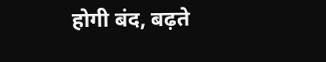होगी बंद, बढ़ते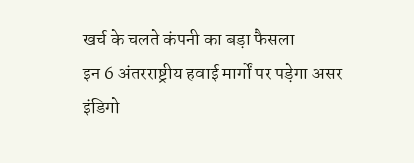खर्च के चलते कंपनी का बड़ा फैसला
इन 6 अंतरराष्ट्रीय हवाई मार्गों पर पड़ेगा असर
इंडिगो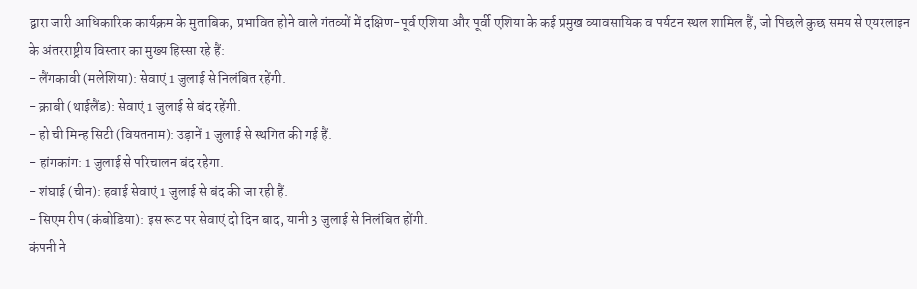द्वारा जारी आधिकारिक कार्यक्रम के मुताबिक, प्रभावित होने वाले गंतव्यों में दक्षिण-पूर्व एशिया और पूर्वी एशिया के कई प्रमुख व्यावसायिक व पर्यटन स्थल शामिल हैं, जो पिछले कुछ समय से एयरलाइन के अंतरराष्ट्रीय विस्तार का मुख्य हिस्सा रहे हैं:
- लैंगकावी (मलेशिया): सेवाएं 1 जुलाई से निलंबित रहेंगी.
- क्राबी (थाईलैंड): सेवाएं 1 जुलाई से बंद रहेंगी.
- हो ची मिन्ह सिटी (वियतनाम): उड़ानें 1 जुलाई से स्थगित की गई हैं.
- हांगकांग: 1 जुलाई से परिचालन बंद रहेगा.
- शंघाई (चीन): हवाई सेवाएं 1 जुलाई से बंद की जा रही हैं.
- सिएम रीप (कंबोडिया): इस रूट पर सेवाएं दो दिन बाद, यानी 3 जुलाई से निलंबित होंगी.
कंपनी ने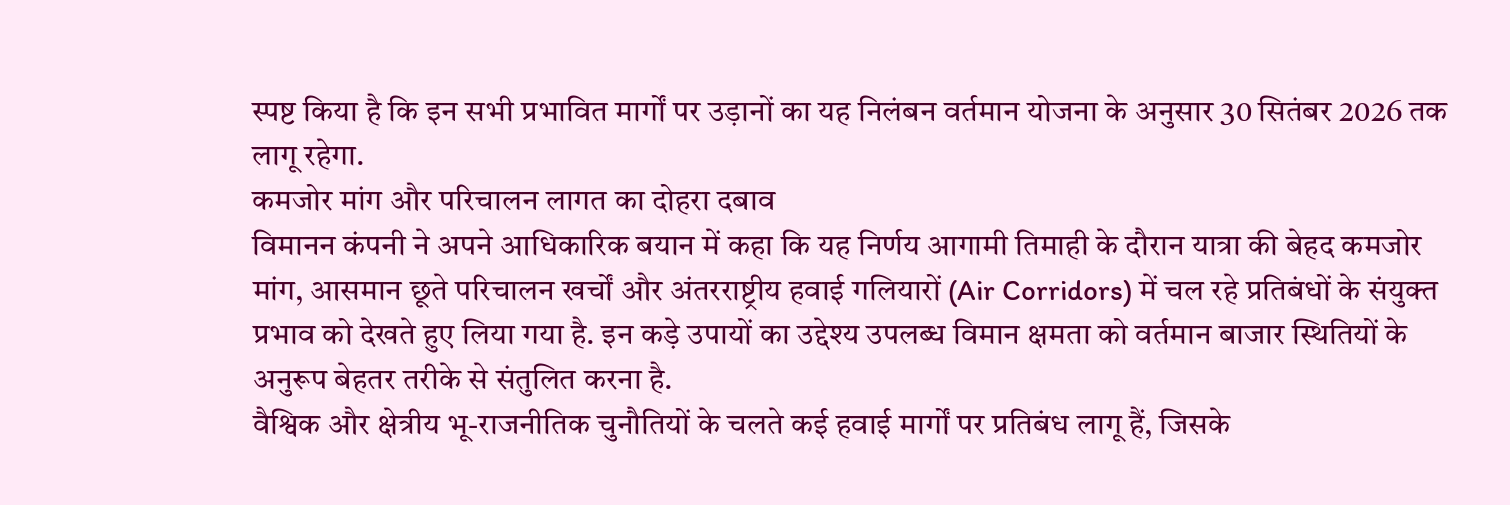स्पष्ट किया है कि इन सभी प्रभावित मार्गों पर उड़ानों का यह निलंबन वर्तमान योजना के अनुसार 30 सितंबर 2026 तक लागू रहेगा.
कमजोर मांग और परिचालन लागत का दोहरा दबाव
विमानन कंपनी ने अपने आधिकारिक बयान में कहा कि यह निर्णय आगामी तिमाही के दौरान यात्रा की बेहद कमजोर मांग, आसमान छूते परिचालन खर्चों और अंतरराष्ट्रीय हवाई गलियारों (Air Corridors) में चल रहे प्रतिबंधों के संयुक्त प्रभाव को देखते हुए लिया गया है. इन कड़े उपायों का उद्देश्य उपलब्ध विमान क्षमता को वर्तमान बाजार स्थितियों के अनुरूप बेहतर तरीके से संतुलित करना है.
वैश्विक और क्षेत्रीय भू-राजनीतिक चुनौतियों के चलते कई हवाई मार्गों पर प्रतिबंध लागू हैं, जिसके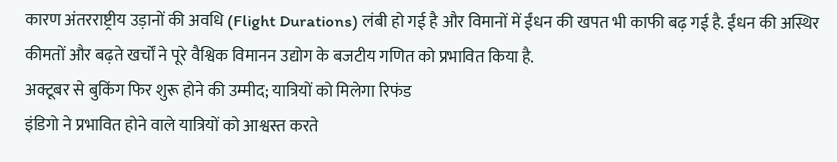कारण अंतरराष्ट्रीय उड़ानों की अवधि (Flight Durations) लंबी हो गई है और विमानों में ईंधन की खपत भी काफी बढ़ गई है. ईंधन की अस्थिर कीमतों और बढ़ते खर्चों ने पूरे वैश्विक विमानन उद्योग के बजटीय गणित को प्रभावित किया है.
अक्टूबर से बुकिंग फिर शुरू होने की उम्मीद; यात्रियों को मिलेगा रिफंड
इंडिगो ने प्रभावित होने वाले यात्रियों को आश्वस्त करते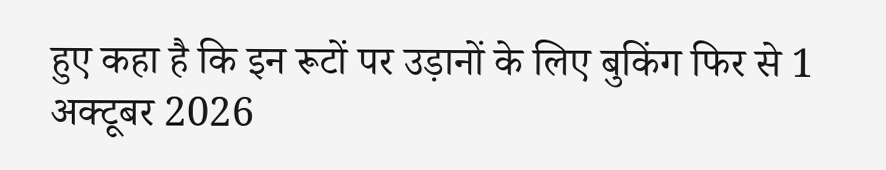हुए कहा है कि इन रूटों पर उड़ानों के लिए बुकिंग फिर से 1 अक्टूबर 2026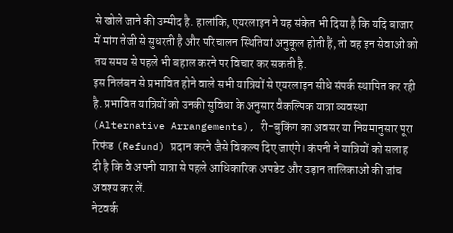से खोले जाने की उम्मीद है. हालांकि, एयरलाइन ने यह संकेत भी दिया है कि यदि बाजार में मांग तेजी से सुधरती है और परिचालन स्थितियां अनुकूल होती हैं, तो वह इन सेवाओं को तय समय से पहले भी बहाल करने पर विचार कर सकती है.
इस निलंबन से प्रभावित होने वाले सभी यात्रियों से एयरलाइन सीधे संपर्क स्थापित कर रही है. प्रभावित यात्रियों को उनकी सुविधा के अनुसार वैकल्पिक यात्रा व्यवस्था (Alternative Arrangements), री-बुकिंग का अवसर या नियमानुसार पूरा रिफंड (Refund) प्रदान करने जैसे विकल्प दिए जाएंगे। कंपनी ने यात्रियों को सलाह दी है कि वे अपनी यात्रा से पहले आधिकारिक अपडेट और उड़ान तालिकाओं की जांच अवश्य कर लें.
नेटवर्क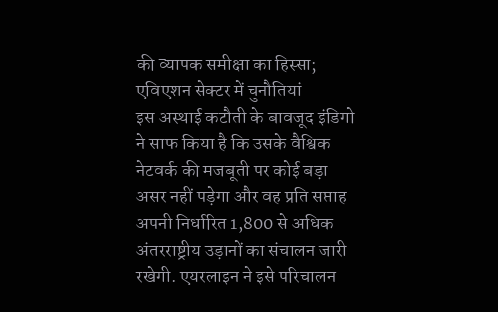की व्यापक समीक्षा का हिस्सा; एविएशन सेक्टर में चुनौतियां
इस अस्थाई कटौती के बावजूद इंडिगो ने साफ किया है कि उसके वैश्विक नेटवर्क की मजबूती पर कोई बड़ा असर नहीं पड़ेगा और वह प्रति सप्ताह अपनी निर्धारित 1,800 से अधिक अंतरराष्ट्रीय उड़ानों का संचालन जारी रखेगी. एयरलाइन ने इसे परिचालन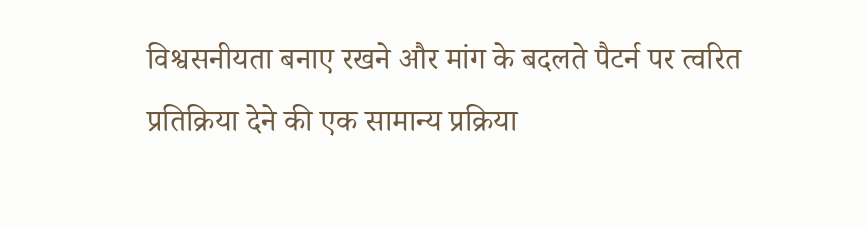विश्वसनीयता बनाए रखने और मांग के बदलते पैटर्न पर त्वरित प्रतिक्रिया देने की एक सामान्य प्रक्रिया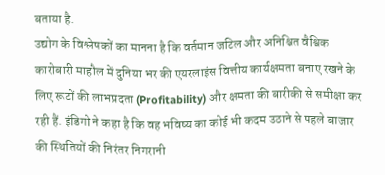बताया है.
उद्योग के विश्लेषकों का मानना है कि वर्तमान जटिल और अनिश्चित वैश्विक कारोबारी माहौल में दुनिया भर की एयरलाइंस वित्तीय कार्यक्षमता बनाए रखने के लिए रूटों की लाभप्रदता (Profitability) और क्षमता की बारीकी से समीक्षा कर रही हैं. इंडिगो ने कहा है कि वह भविष्य का कोई भी कदम उठाने से पहले बाजार की स्थितियों की निरंतर निगरानी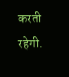करती रहेगी.